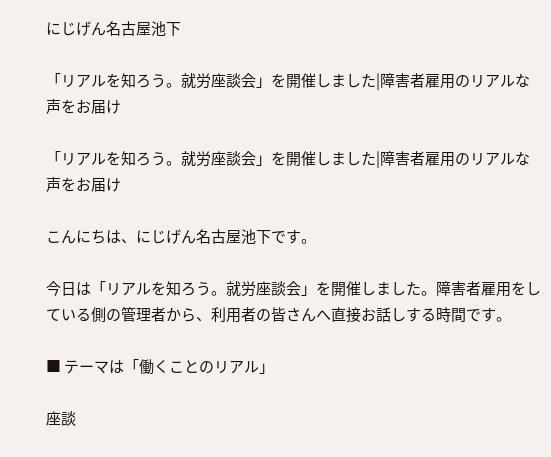にじげん名古屋池下

「リアルを知ろう。就労座談会」を開催しました|障害者雇用のリアルな声をお届け

「リアルを知ろう。就労座談会」を開催しました|障害者雇用のリアルな声をお届け

こんにちは、にじげん名古屋池下です。

今日は「リアルを知ろう。就労座談会」を開催しました。障害者雇用をしている側の管理者から、利用者の皆さんへ直接お話しする時間です。

■ テーマは「働くことのリアル」

座談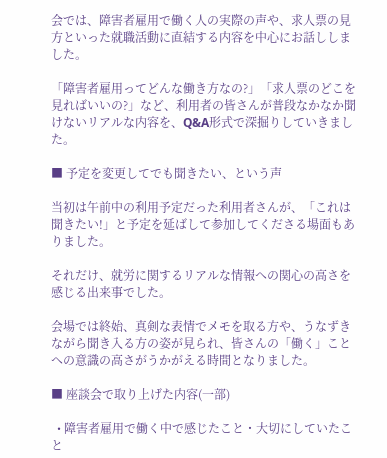会では、障害者雇用で働く人の実際の声や、求人票の見方といった就職活動に直結する内容を中心にお話ししました。

「障害者雇用ってどんな働き方なの?」「求人票のどこを見ればいいの?」など、利用者の皆さんが普段なかなか聞けないリアルな内容を、Q&A形式で深掘りしていきました。

■ 予定を変更してでも聞きたい、という声

当初は午前中の利用予定だった利用者さんが、「これは聞きたい!」と予定を延ばして参加してくださる場面もありました。

それだけ、就労に関するリアルな情報への関心の高さを感じる出来事でした。

会場では終始、真剣な表情でメモを取る方や、うなずきながら聞き入る方の姿が見られ、皆さんの「働く」ことへの意識の高さがうかがえる時間となりました。

■ 座談会で取り上げた内容(一部)

  • 障害者雇用で働く中で感じたこと・大切にしていたこと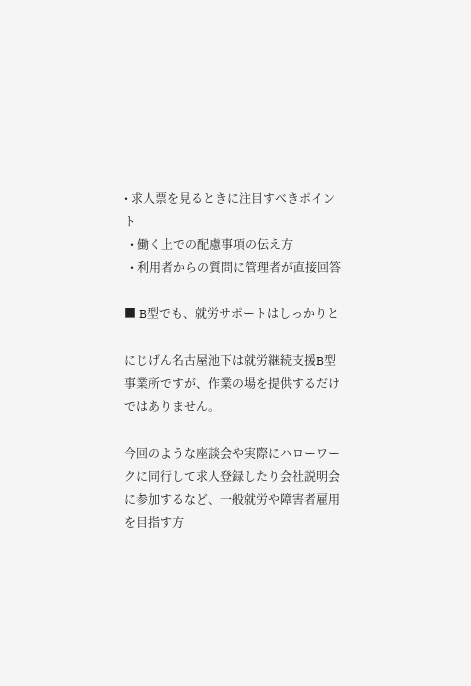• 求人票を見るときに注目すべきポイント
  • 働く上での配慮事項の伝え方
  • 利用者からの質問に管理者が直接回答

■ B型でも、就労サポートはしっかりと

にじげん名古屋池下は就労継続支援B型事業所ですが、作業の場を提供するだけではありません。

今回のような座談会や実際にハローワークに同行して求人登録したり会社説明会に参加するなど、一般就労や障害者雇用を目指す方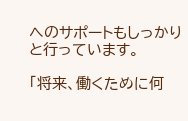へのサポートもしっかりと行っています。

「将来、働くために何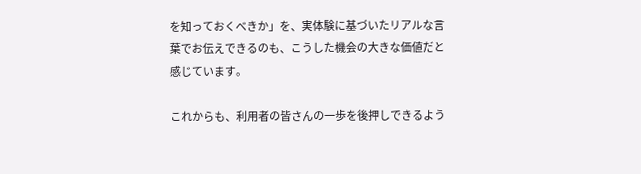を知っておくべきか」を、実体験に基づいたリアルな言葉でお伝えできるのも、こうした機会の大きな価値だと感じています。

これからも、利用者の皆さんの一歩を後押しできるよう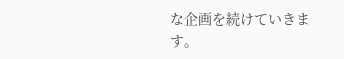な企画を続けていきます。